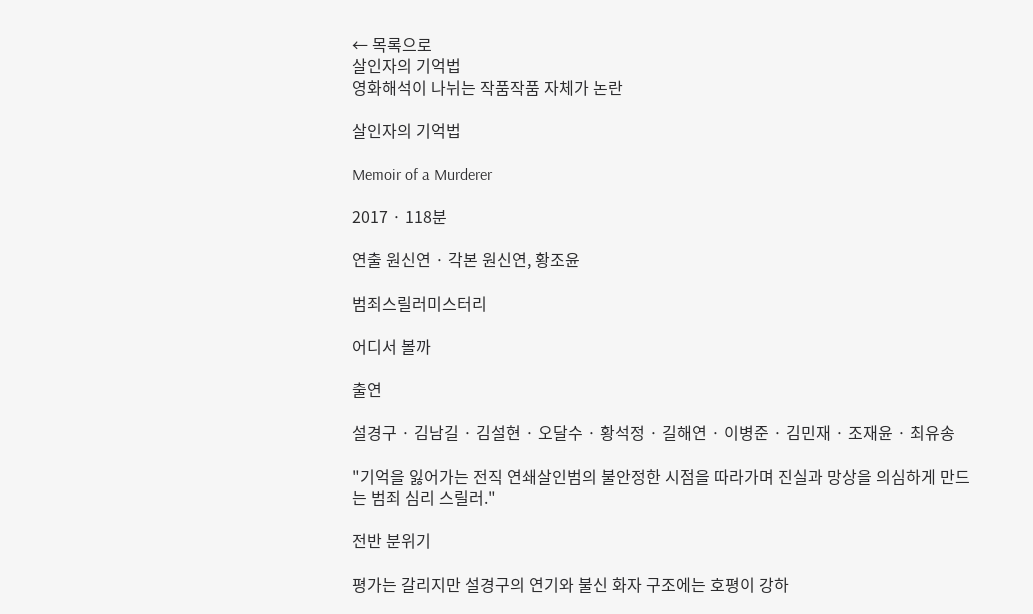← 목록으로
살인자의 기억법
영화해석이 나뉘는 작품작품 자체가 논란

살인자의 기억법

Memoir of a Murderer

2017 · 118분

연출 원신연 · 각본 원신연, 황조윤

범죄스릴러미스터리

어디서 볼까

출연

설경구 · 김남길 · 김설현 · 오달수 · 황석정 · 길해연 · 이병준 · 김민재 · 조재윤 · 최유송

"기억을 잃어가는 전직 연쇄살인범의 불안정한 시점을 따라가며 진실과 망상을 의심하게 만드는 범죄 심리 스릴러."

전반 분위기

평가는 갈리지만 설경구의 연기와 불신 화자 구조에는 호평이 강하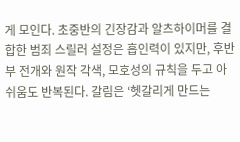게 모인다. 초중반의 긴장감과 알츠하이머를 결합한 범죄 스릴러 설정은 흡인력이 있지만, 후반부 전개와 원작 각색, 모호성의 규칙을 두고 아쉬움도 반복된다. 갈림은 ‘헷갈리게 만드는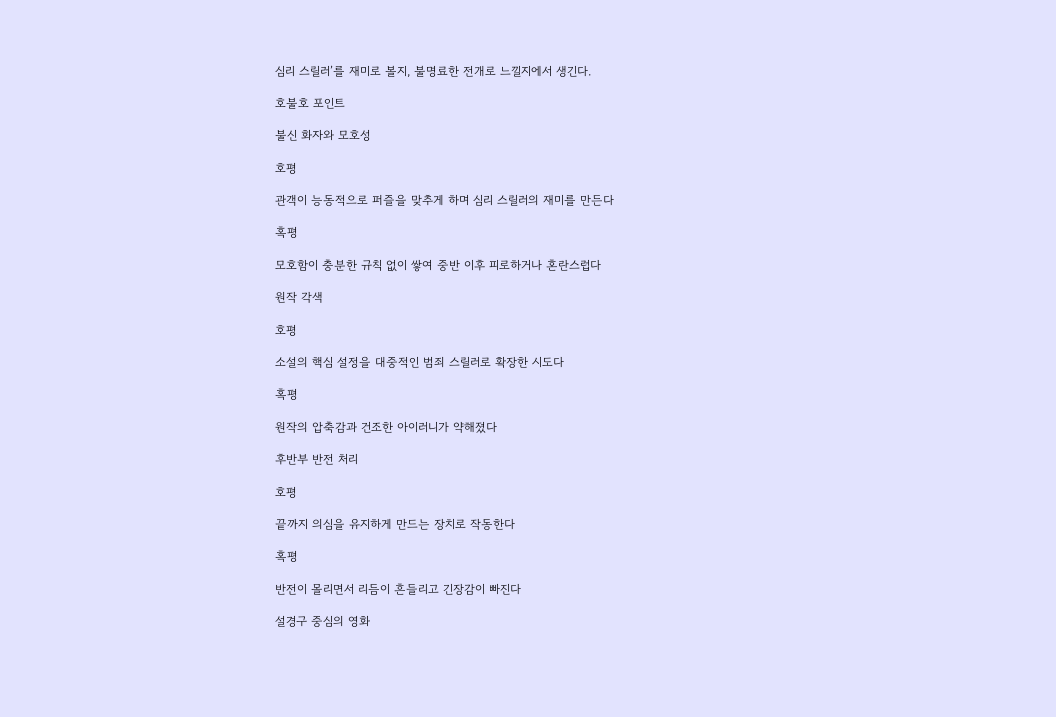심리 스릴러’를 재미로 볼지, 불명료한 전개로 느낄지에서 생긴다.

호불호 포인트

불신 화자와 모호성

호평

관객이 능동적으로 퍼즐을 맞추게 하며 심리 스릴러의 재미를 만든다

혹평

모호함이 충분한 규칙 없이 쌓여 중반 이후 피로하거나 혼란스럽다

원작 각색

호평

소설의 핵심 설정을 대중적인 범죄 스릴러로 확장한 시도다

혹평

원작의 압축감과 건조한 아이러니가 약해졌다

후반부 반전 처리

호평

끝까지 의심을 유지하게 만드는 장치로 작동한다

혹평

반전이 몰리면서 리듬이 흔들리고 긴장감이 빠진다

설경구 중심의 영화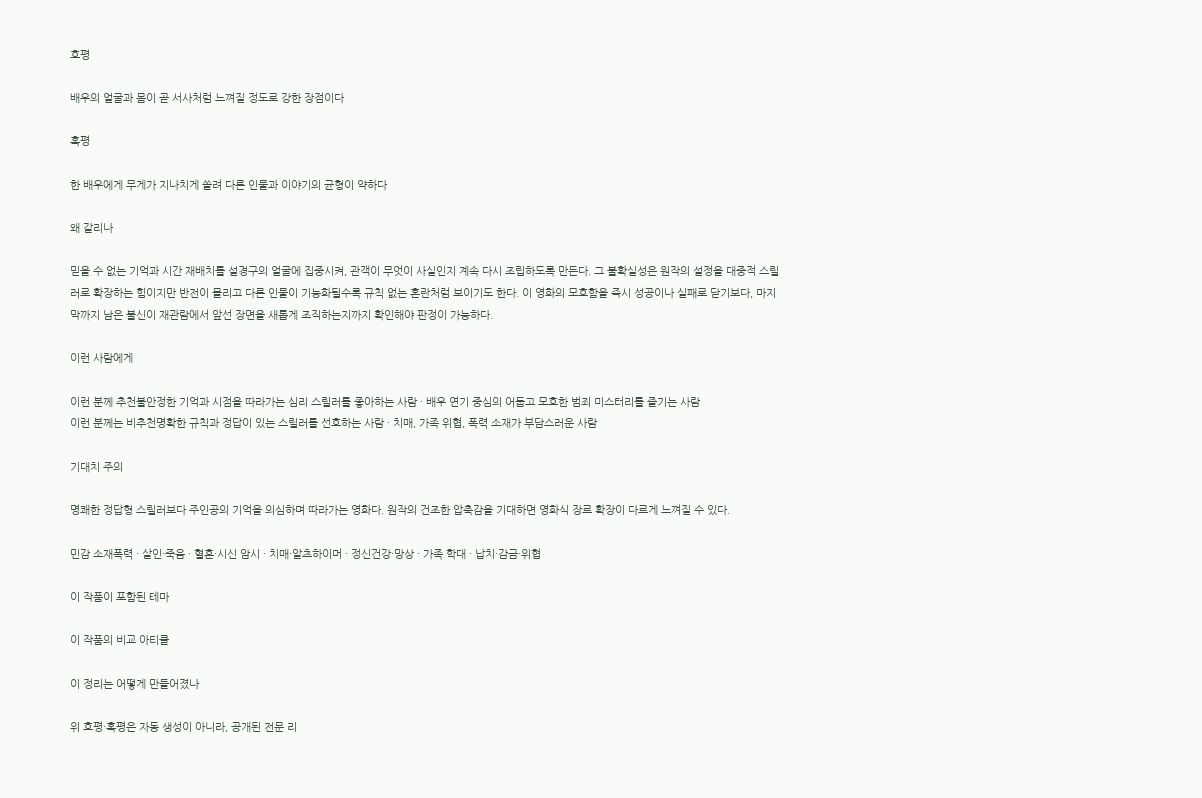호평

배우의 얼굴과 몸이 곧 서사처럼 느껴질 정도로 강한 장점이다

혹평

한 배우에게 무게가 지나치게 쏠려 다른 인물과 이야기의 균형이 약하다

왜 갈리나

믿을 수 없는 기억과 시간 재배치를 설경구의 얼굴에 집중시켜, 관객이 무엇이 사실인지 계속 다시 조립하도록 만든다. 그 불확실성은 원작의 설정을 대중적 스릴러로 확장하는 힘이지만 반전이 몰리고 다른 인물이 기능화될수록 규칙 없는 혼란처럼 보이기도 한다. 이 영화의 모호함을 즉시 성공이나 실패로 닫기보다, 마지막까지 남은 불신이 재관람에서 앞선 장면을 새롭게 조직하는지까지 확인해야 판정이 가능하다.

이런 사람에게

이런 분께 추천불안정한 기억과 시점을 따라가는 심리 스릴러를 좋아하는 사람 · 배우 연기 중심의 어둡고 모호한 범죄 미스터리를 즐기는 사람
이런 분께는 비추천명확한 규칙과 정답이 있는 스릴러를 선호하는 사람 · 치매, 가족 위협, 폭력 소재가 부담스러운 사람

기대치 주의

명쾌한 정답형 스릴러보다 주인공의 기억을 의심하며 따라가는 영화다. 원작의 건조한 압축감을 기대하면 영화식 장르 확장이 다르게 느껴질 수 있다.

민감 소재폭력 · 살인·죽음 · 혈흔·시신 암시 · 치매·알츠하이머 · 정신건강·망상 · 가족 학대 · 납치·감금·위협

이 작품이 포함된 테마

이 작품의 비교 아티클

이 정리는 어떻게 만들어졌나

위 호평·혹평은 자동 생성이 아니라, 공개된 전문 리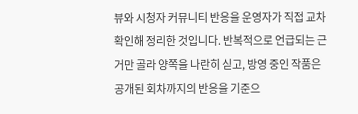뷰와 시청자 커뮤니티 반응을 운영자가 직접 교차 확인해 정리한 것입니다. 반복적으로 언급되는 근거만 골라 양쪽을 나란히 싣고, 방영 중인 작품은 공개된 회차까지의 반응을 기준으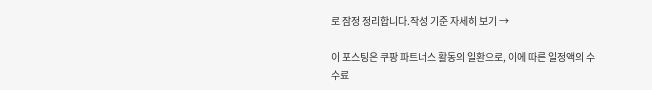로 잠정 정리합니다.작성 기준 자세히 보기 →

이 포스팅은 쿠팡 파트너스 활동의 일환으로, 이에 따른 일정액의 수수료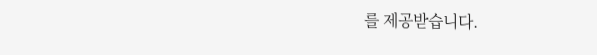를 제공받습니다.